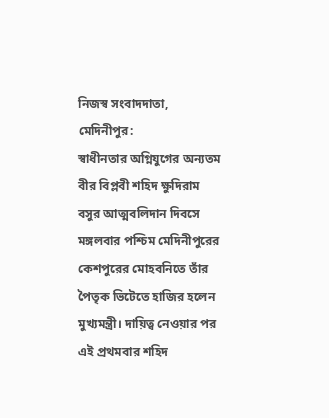নিজস্ব সংবাদদাতা, মেদিনীপুর:
স্বাধীনতার অগ্নিযুগের অন্যতম বীর বিপ্লবী শহিদ ক্ষুদিরাম বসুর আত্মবলিদান দিবসে মঙ্গলবার পশ্চিম মেদিনীপুরের কেশপুরের মোহবনিতে তাঁর পৈতৃক ভিটেতে হাজির হলেন মুখ্যমন্ত্রী। দায়িত্ব নেওয়ার পর এই প্রথমবার শহিদ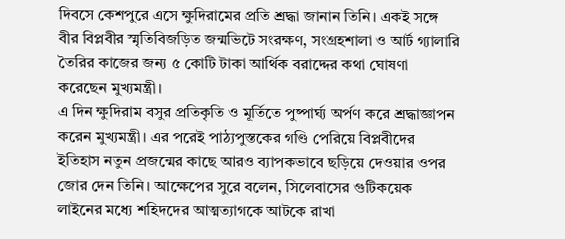দিবসে কেশপুরে এসে ক্ষুদিরামের প্রতি শ্রদ্ধা জানান তিনি। একই সঙ্গে বীর বিপ্লবীর স্মৃতিবিজড়িত জন্মভিটে সংরক্ষণ, সংগ্রহশালা ও আর্ট গ্যালারি তৈরির কাজের জন্য ৫ কোটি টাকা আর্থিক বরাদ্দের কথা ঘোষণা করেছেন মুখ্যমন্ত্রী।
এ দিন ক্ষুদিরাম বসুর প্রতিকৃতি ও মূর্তিতে পুষ্পার্ঘ্য অর্পণ করে শ্রদ্ধাজ্ঞাপন করেন মুখ্যমন্ত্রী। এর পরেই পাঠ্যপুস্তকের গণ্ডি পেরিয়ে বিপ্লবীদের ইতিহাস নতুন প্রজন্মের কাছে আরও ব্যাপকভাবে ছড়িয়ে দেওয়ার ওপর জোর দেন তিনি। আক্ষেপের সুরে বলেন, সিলেবাসের গুটিকয়েক লাইনের মধ্যে শহিদদের আত্মত্যাগকে আটকে রাখা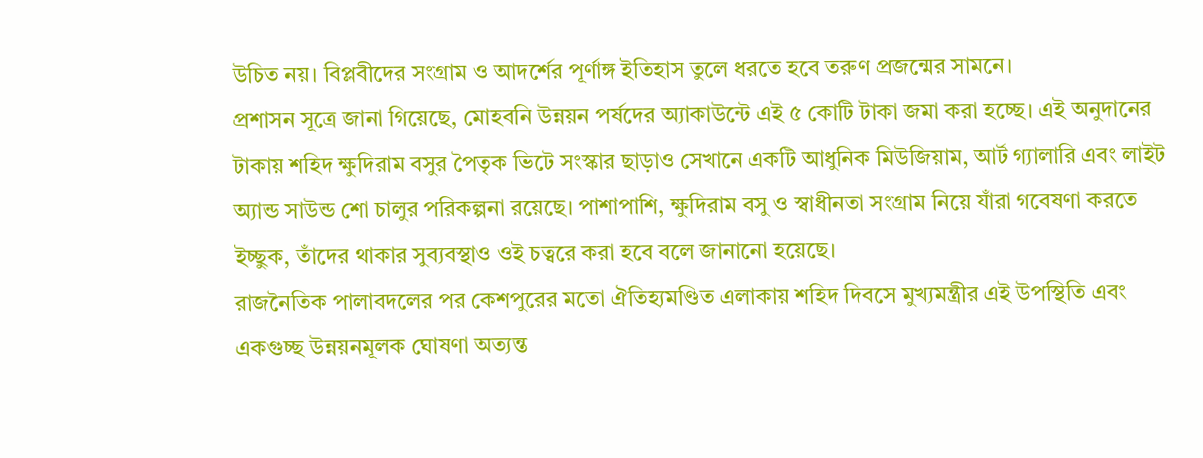উচিত নয়। বিপ্লবীদের সংগ্রাম ও আদর্শের পূর্ণাঙ্গ ইতিহাস তুলে ধরতে হবে তরুণ প্রজন্মের সামনে।
প্রশাসন সূত্রে জানা গিয়েছে, মোহবনি উন্নয়ন পর্ষদের অ্যাকাউন্টে এই ৫ কোটি টাকা জমা করা হচ্ছে। এই অনুদানের টাকায় শহিদ ক্ষুদিরাম বসুর পৈতৃক ভিটে সংস্কার ছাড়াও সেখানে একটি আধুনিক মিউজিয়াম, আর্ট গ্যালারি এবং লাইট অ্যান্ড সাউন্ড শো চালুর পরিকল্পনা রয়েছে। পাশাপাশি, ক্ষুদিরাম বসু ও স্বাধীনতা সংগ্রাম নিয়ে যাঁরা গবেষণা করতে ইচ্ছুক, তাঁদের থাকার সুব্যবস্থাও ওই চত্বরে করা হবে বলে জানানো হয়েছে।
রাজনৈতিক পালাবদলের পর কেশপুরের মতো ঐতিহ্যমণ্ডিত এলাকায় শহিদ দিবসে মুখ্যমন্ত্রীর এই উপস্থিতি এবং একগুচ্ছ উন্নয়নমূলক ঘোষণা অত্যন্ত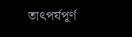তাৎপর্যপূর্ণ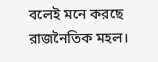বলেই মনে করছে রাজনৈতিক মহল।